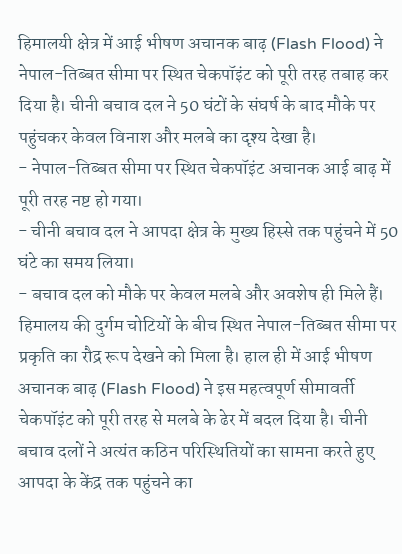हिमालयी क्षेत्र में आई भीषण अचानक बाढ़ (Flash Flood) ने नेपाल-तिब्बत सीमा पर स्थित चेकपॉइंट को पूरी तरह तबाह कर दिया है। चीनी बचाव दल ने 50 घंटों के संघर्ष के बाद मौके पर पहुंचकर केवल विनाश और मलबे का दृश्य देखा है।
- नेपाल-तिब्बत सीमा पर स्थित चेकपॉइंट अचानक आई बाढ़ में पूरी तरह नष्ट हो गया।
- चीनी बचाव दल ने आपदा क्षेत्र के मुख्य हिस्से तक पहुंचने में 50 घंटे का समय लिया।
- बचाव दल को मौके पर केवल मलबे और अवशेष ही मिले हैं।
हिमालय की दुर्गम चोटियों के बीच स्थित नेपाल-तिब्बत सीमा पर प्रकृति का रौद्र रूप देखने को मिला है। हाल ही में आई भीषण अचानक बाढ़ (Flash Flood) ने इस महत्वपूर्ण सीमावर्ती चेकपॉइंट को पूरी तरह से मलबे के ढेर में बदल दिया है। चीनी बचाव दलों ने अत्यंत कठिन परिस्थितियों का सामना करते हुए आपदा के केंद्र तक पहुंचने का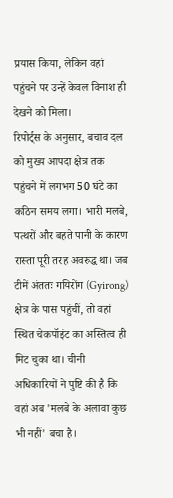प्रयास किया, लेकिन वहां पहुंचने पर उन्हें केवल विनाश ही देखने को मिला।
रिपोर्ट्स के अनुसार, बचाव दल को मुख्य आपदा क्षेत्र तक पहुंचने में लगभग 50 घंटे का कठिन समय लगा। भारी मलबे, पत्थरों और बहते पानी के कारण रास्ता पूरी तरह अवरुद्ध था। जब टीमें अंततः गयिरोंग (Gyirong) क्षेत्र के पास पहुंचीं, तो वहां स्थित चेकपॉइंट का अस्तित्व ही मिट चुका था। चीनी अधिकारियों ने पुष्टि की है कि वहां अब 'मलबे के अलावा कुछ भी नहीं' बचा है।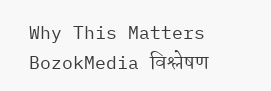Why This Matters
BozokMedia विश्लेषण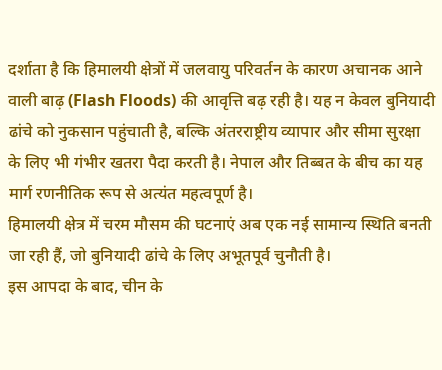दर्शाता है कि हिमालयी क्षेत्रों में जलवायु परिवर्तन के कारण अचानक आने वाली बाढ़ (Flash Floods) की आवृत्ति बढ़ रही है। यह न केवल बुनियादी ढांचे को नुकसान पहुंचाती है, बल्कि अंतरराष्ट्रीय व्यापार और सीमा सुरक्षा के लिए भी गंभीर खतरा पैदा करती है। नेपाल और तिब्बत के बीच का यह मार्ग रणनीतिक रूप से अत्यंत महत्वपूर्ण है।
हिमालयी क्षेत्र में चरम मौसम की घटनाएं अब एक नई सामान्य स्थिति बनती जा रही हैं, जो बुनियादी ढांचे के लिए अभूतपूर्व चुनौती है।
इस आपदा के बाद, चीन के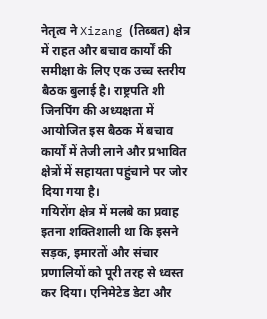नेतृत्व ने Xizang (तिब्बत) क्षेत्र में राहत और बचाव कार्यों की समीक्षा के लिए एक उच्च स्तरीय बैठक बुलाई है। राष्ट्रपति शी जिनपिंग की अध्यक्षता में आयोजित इस बैठक में बचाव कार्यों में तेजी लाने और प्रभावित क्षेत्रों में सहायता पहुंचाने पर जोर दिया गया है।
गयिरोंग क्षेत्र में मलबे का प्रवाह इतना शक्तिशाली था कि इसने सड़क, इमारतों और संचार प्रणालियों को पूरी तरह से ध्वस्त कर दिया। एनिमेटेड डेटा और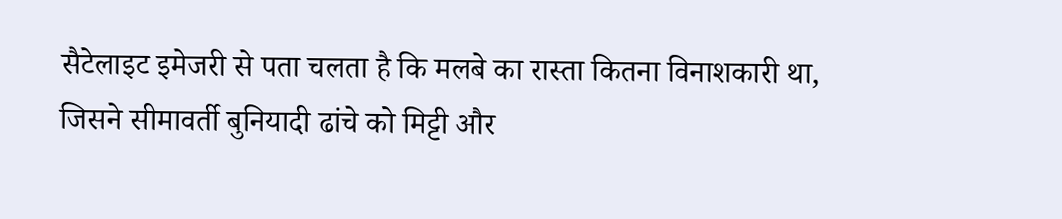सैटेलाइट इमेजरी से पता चलता है कि मलबे का रास्ता कितना विनाशकारी था, जिसने सीमावर्ती बुनियादी ढांचे को मिट्टी और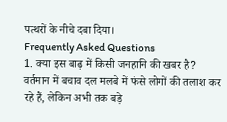पत्थरों के नीचे दबा दिया।
Frequently Asked Questions
1. क्या इस बाढ़ में किसी जनहानि की खबर है?
वर्तमान में बचाव दल मलबे में फंसे लोगों की तलाश कर रहे हैं, लेकिन अभी तक बड़े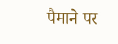पैमाने पर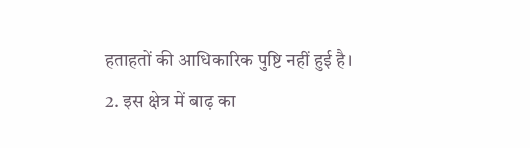हताहतों की आधिकारिक पुष्टि नहीं हुई है।
2. इस क्षेत्र में बाढ़ का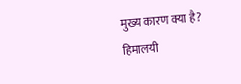मुख्य कारण क्या है?
हिमालयी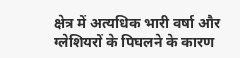क्षेत्र में अत्यधिक भारी वर्षा और ग्लेशियरों के पिघलने के कारण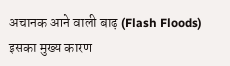अचानक आने वाली बाढ़ (Flash Floods) इसका मुख्य कारण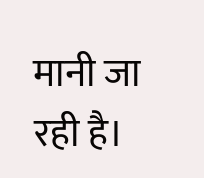मानी जा रही है।